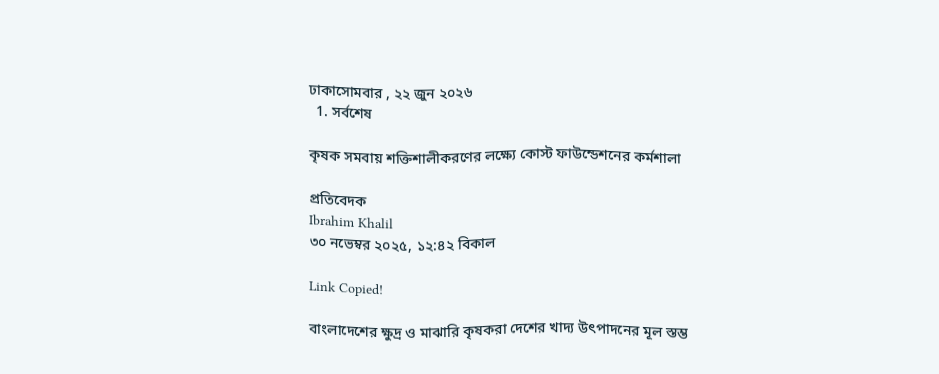ঢাকাসোমবার , ২২ জুন ২০২৬
  1. সর্বশেষ

কৃষক সমবায় শক্তিশালীকরণের লক্ষ্যে কোস্ট ফাউন্ডেশনের কর্মশালা

প্রতিবেদক
Ibrahim Khalil
৩০ নভেম্বর ২০২৫, ১২:৪২ বিকাল

Link Copied!

বাংলাদেশের ক্ষুদ্র ও মাঝারি কৃষকরা দেশের খাদ্য উৎপাদনের মূল স্তম্ভ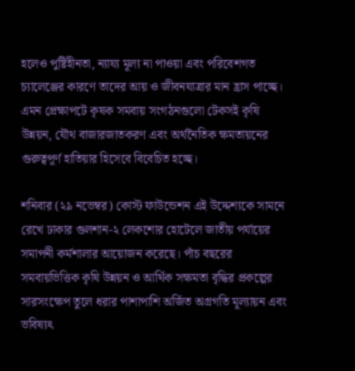হলেও পুষ্টিহীনতা, ন্যায্য মূল্য না পাওয়া এবং পরিবেশগত চ্যালেঞ্জের কারণে তাদের আয় ও জীবনযাত্রার মান হ্রাস পাচ্ছে। এমন প্রেক্ষাপটে কৃষক সমবায় সংগঠনগুলো টেকসই কৃষি উন্নয়ন, যৌথ বাজারজাতকরণ এবং অর্থনৈতিক ক্ষমতায়নের গুরুত্বপূর্ণ হাতিয়ার হিসেবে বিবেচিত হচ্ছে।

শনিবার (২৯ নভেম্বর) কোস্ট ফাউন্ডেশন এই উদ্দেশ্যকে সামনে রেখে ঢাকার গুলশান-২ লেকশোর হোটেলে জাতীয় পর্যায়ের সমাপনী কর্মশালার আয়োজন করেছে। পাঁচ বছরের সমবায়ভিত্তিক কৃষি উন্নয়ন ও আর্থিক সক্ষমতা বৃদ্ধির প্রকল্পের সারসংক্ষেপ তুলে ধরার পাশাপাশি অর্জিত অগ্রগতি মূল্যায়ন এবং ভবিষ্যৎ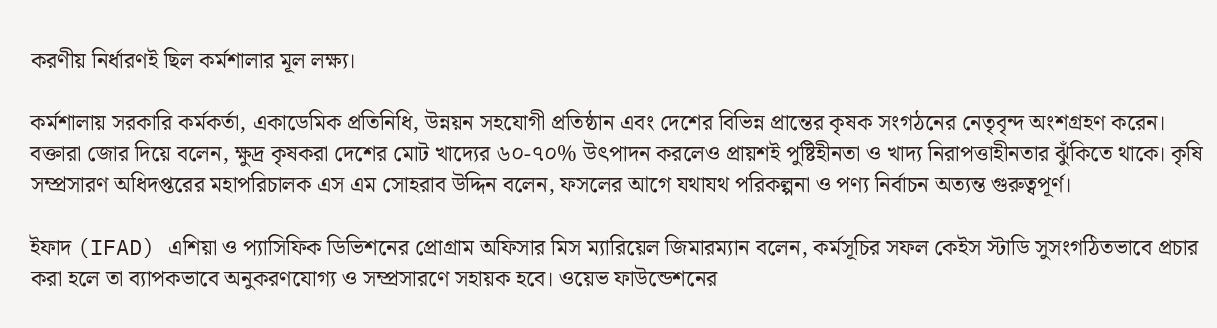করণীয় নির্ধারণই ছিল কর্মশালার মূল লক্ষ্য।

কর্মশালায় সরকারি কর্মকর্তা, একাডেমিক প্রতিনিধি, উন্নয়ন সহযোগী প্রতিষ্ঠান এবং দেশের বিভিন্ন প্রান্তের কৃষক সংগঠনের নেতৃবৃন্দ অংশগ্রহণ করেন। বক্তারা জোর দিয়ে বলেন, ক্ষুদ্র কৃষকরা দেশের মোট খাদ্যের ৬০-৭০% উৎপাদন করলেও প্রায়শই পুষ্টিহীনতা ও খাদ্য নিরাপত্তাহীনতার ঝুঁকিতে থাকে। কৃষি সম্প্রসারণ অধিদপ্তরের মহাপরিচালক এস এম সোহরাব উদ্দিন বলেন, ফসলের আগে যথাযথ পরিকল্পনা ও পণ্য নির্বাচন অত্যন্ত গুরুত্বপূর্ণ।

ইফাদ (IFAD) এশিয়া ও প্যাসিফিক ডিভিশনের প্রোগ্রাম অফিসার মিস ম্যারিয়েল জিমারম্যান বলেন, কর্মসূচির সফল কেইস স্টাডি সুসংগঠিতভাবে প্রচার করা হলে তা ব্যাপকভাবে অনুকরণযোগ্য ও সম্প্রসারণে সহায়ক হবে। ওয়েভ ফাউন্ডেশনের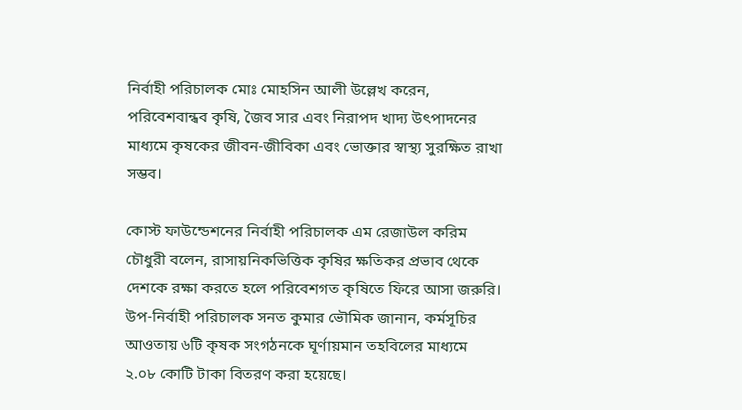নির্বাহী পরিচালক মোঃ মোহসিন আলী উল্লেখ করেন, পরিবেশবান্ধব কৃষি, জৈব সার এবং নিরাপদ খাদ্য উৎপাদনের মাধ্যমে কৃষকের জীবন-জীবিকা এবং ভোক্তার স্বাস্থ্য সুরক্ষিত রাখা সম্ভব।

কোস্ট ফাউন্ডেশনের নির্বাহী পরিচালক এম রেজাউল করিম চৌধুরী বলেন, রাসায়নিকভিত্তিক কৃষির ক্ষতিকর প্রভাব থেকে দেশকে রক্ষা করতে হলে পরিবেশগত কৃষিতে ফিরে আসা জরুরি। উপ-নির্বাহী পরিচালক সনত কুমার ভৌমিক জানান, কর্মসূচির আওতায় ৬টি কৃষক সংগঠনকে ঘূর্ণায়মান তহবিলের মাধ্যমে ২.০৮ কোটি টাকা বিতরণ করা হয়েছে।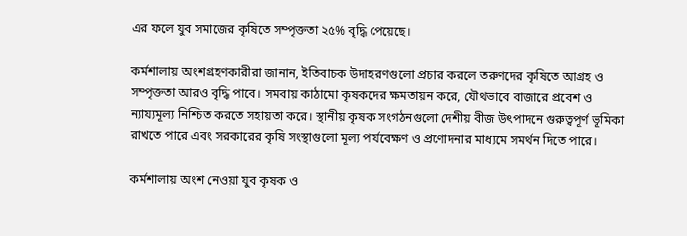এর ফলে যুব সমাজের কৃষিতে সম্পৃক্ততা ২৫% বৃদ্ধি পেয়েছে।

কর্মশালায় অংশগ্রহণকারীরা জানান, ইতিবাচক উদাহরণগুলো প্রচার করলে তরুণদের কৃষিতে আগ্রহ ও সম্পৃক্ততা আরও বৃদ্ধি পাবে। সমবায় কাঠামো কৃষকদের ক্ষমতায়ন করে, যৌথভাবে বাজারে প্রবেশ ও ন্যায্যমূল্য নিশ্চিত করতে সহায়তা করে। স্থানীয় কৃষক সংগঠনগুলো দেশীয় বীজ উৎপাদনে গুরুত্বপূর্ণ ভূমিকা রাখতে পারে এবং সরকারের কৃষি সংস্থাগুলো মূল্য পর্যবেক্ষণ ও প্রণোদনার মাধ্যমে সমর্থন দিতে পারে।

কর্মশালায় অংশ নেওয়া যুব কৃষক ও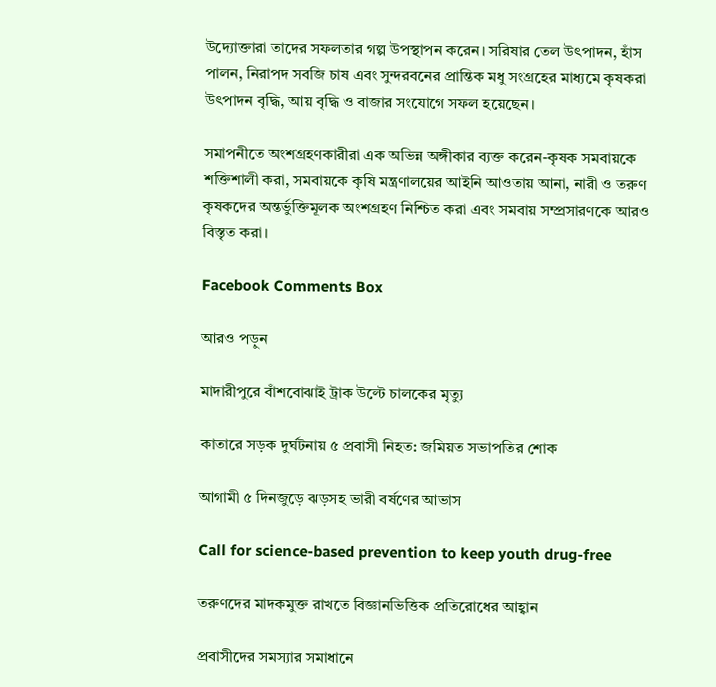উদ্যোক্তারা তাদের সফলতার গল্প উপস্থাপন করেন। সরিষার তেল উৎপাদন, হাঁস পালন, নিরাপদ সবজি চাষ এবং সুন্দরবনের প্রান্তিক মধু সংগ্রহের মাধ্যমে কৃষকরা উৎপাদন বৃদ্ধি, আয় বৃদ্ধি ও বাজার সংযোগে সফল হয়েছেন।

সমাপনীতে অংশগ্রহণকারীরা এক অভিন্ন অঙ্গীকার ব্যক্ত করেন-কৃষক সমবায়কে শক্তিশালী করা, সমবায়কে কৃষি মন্ত্রণালয়ের আইনি আওতায় আনা, নারী ও তরুণ কৃষকদের অন্তর্ভুক্তিমূলক অংশগ্রহণ নিশ্চিত করা এবং সমবায় সম্প্রসারণকে আরও বিস্তৃত করা।

Facebook Comments Box

আরও পড়ুন

মাদারীপুরে বাঁশবোঝাই ট্রাক উল্টে চালকের মৃত্যু

কাতারে সড়ক দুর্ঘটনায় ৫ প্রবাসী নিহত: জমিয়ত সভাপতির শোক

আগামী ৫ দিনজুড়ে ঝড়সহ ভারী বর্ষণের আভাস

Call for science-based prevention to keep youth drug-free

তরুণদের মাদকমুক্ত রাখতে বিজ্ঞানভিত্তিক প্রতিরোধের আহ্বান

প্রবাসীদের সমস্যার সমাধানে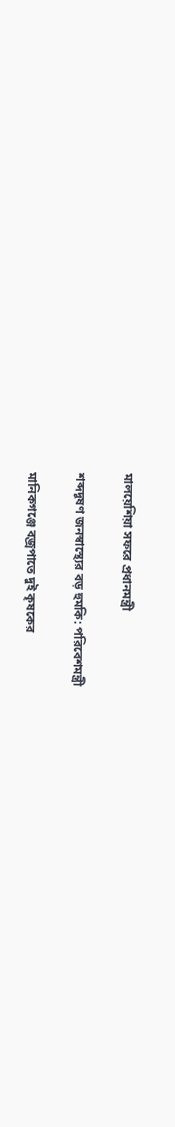মালয়েশিয়া সফরে প্রধানমন্ত্রী

শব্দদূষণ জনস্বাস্থ্যের বড় হুমকি: পরিবেশমন্ত্রী

মানিকগঞ্জে বজ্রপাতে দুই কৃষকের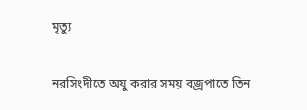মৃত্যু

নরসিংদীতে অযু করার সময় বজ্রপাতে তিন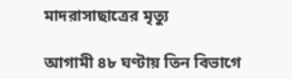মাদরাসাছাত্রের মৃত্যু

আগামী ৪৮ ঘণ্টায় তিন বিভাগে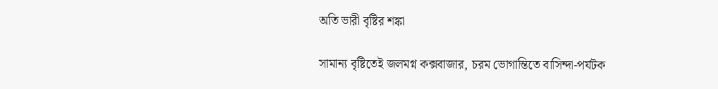অতি ভারী বৃষ্টির শঙ্কা

সামান্য বৃষ্টিতেই জলমগ্ন কক্সবাজার, চরম ভোগান্তিতে বাসিন্দা-পর্যটক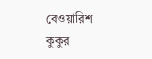বেওয়ারিশ কুকুর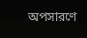অপসারণে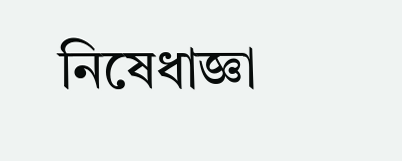নিষেধাজ্ঞা